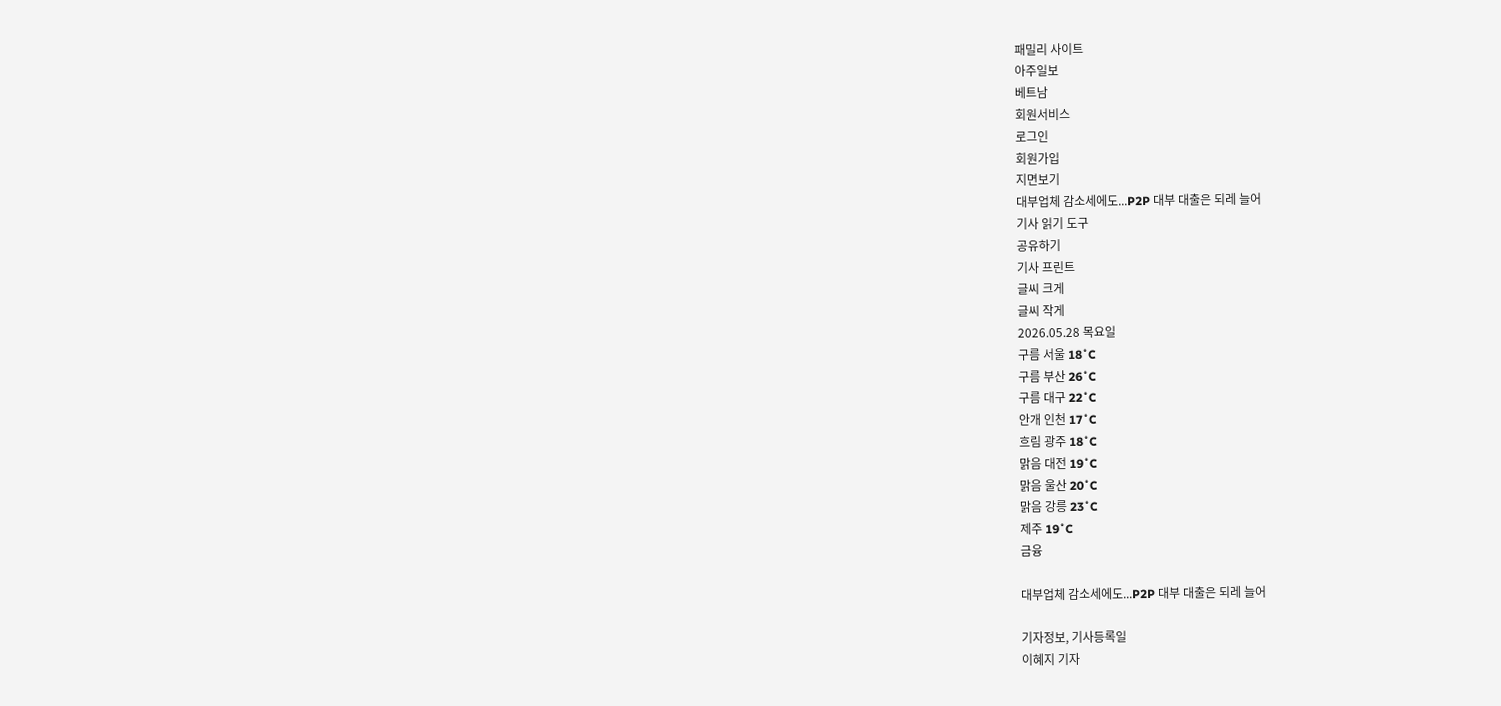패밀리 사이트
아주일보
베트남
회원서비스
로그인
회원가입
지면보기
대부업체 감소세에도...P2P 대부 대출은 되레 늘어
기사 읽기 도구
공유하기
기사 프린트
글씨 크게
글씨 작게
2026.05.28 목요일
구름 서울 18˚C
구름 부산 26˚C
구름 대구 22˚C
안개 인천 17˚C
흐림 광주 18˚C
맑음 대전 19˚C
맑음 울산 20˚C
맑음 강릉 23˚C
제주 19˚C
금융

대부업체 감소세에도...P2P 대부 대출은 되레 늘어

기자정보, 기사등록일
이혜지 기자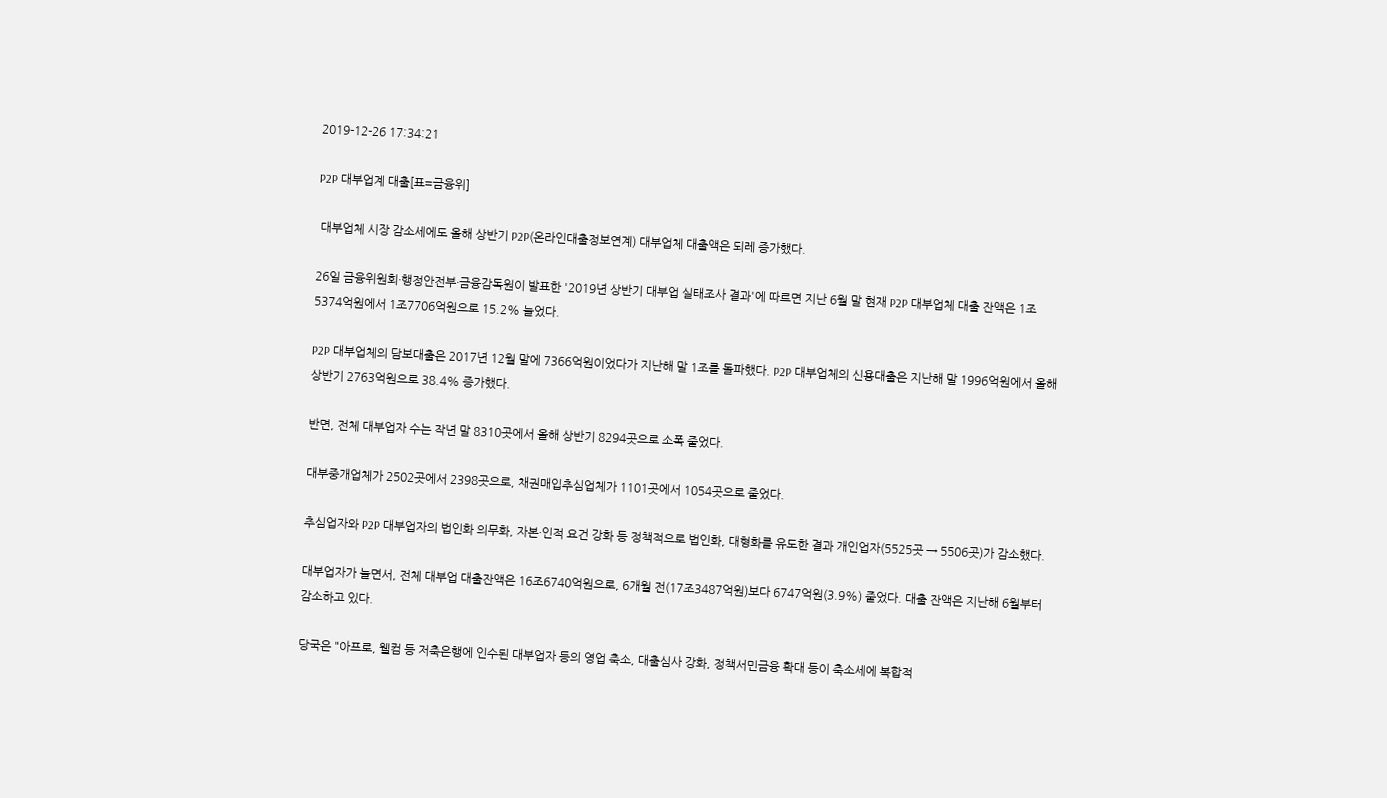2019-12-26 17:34:21

P2P 대부업계 대출[표=금융위]

 대부업체 시장 감소세에도 올해 상반기 P2P(온라인대출정보연계) 대부업체 대출액은 되레 증가했다.

26일 금융위원회·행정안전부·금융감독원이 발표한 '2019년 상반기 대부업 실태조사 결과'에 따르면 지난 6월 말 현재 P2P 대부업체 대출 잔액은 1조5374억원에서 1조7706억원으로 15.2% 늘었다.

P2P 대부업체의 담보대출은 2017년 12월 말에 7366억원이었다가 지난해 말 1조를 돌파했다. P2P 대부업체의 신용대출은 지난해 말 1996억원에서 올해 상반기 2763억원으로 38.4% 증가했다.

반면, 전체 대부업자 수는 작년 말 8310곳에서 올해 상반기 8294곳으로 소폭 줄었다.

대부중개업체가 2502곳에서 2398곳으로, 채권매입추심업체가 1101곳에서 1054곳으로 줄었다.

추심업자와 P2P 대부업자의 법인화 의무화, 자본·인적 요건 강화 등 정책적으로 법인화, 대형화를 유도한 결과 개인업자(5525곳 → 5506곳)가 감소했다.

대부업자가 늘면서, 전체 대부업 대출잔액은 16조6740억원으로, 6개월 전(17조3487억원)보다 6747억원(3.9%) 줄었다. 대출 잔액은 지난해 6월부터 감소하고 있다.

당국은 "아프로, 웰컴 등 저축은행에 인수된 대부업자 등의 영업 축소, 대출심사 강화, 정책서민금융 확대 등이 축소세에 복합적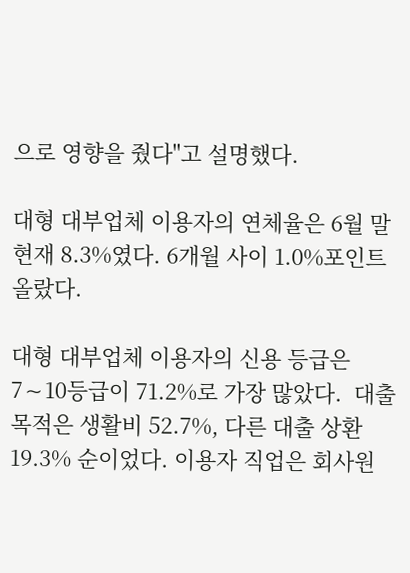으로 영향을 줬다"고 설명했다.

대형 대부업체 이용자의 연체율은 6월 말 현재 8.3%였다. 6개월 사이 1.0%포인트 올랐다.

대형 대부업체 이용자의 신용 등급은 7∼10등급이 71.2%로 가장 많았다.  대출 목적은 생활비 52.7%, 다른 대출 상환 19.3% 순이었다. 이용자 직업은 회사원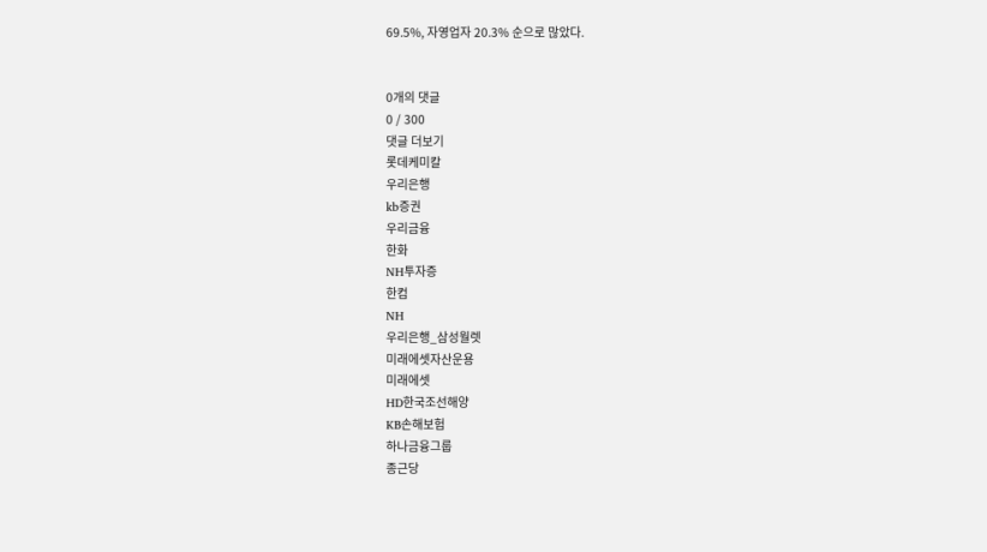69.5%, 자영업자 20.3% 순으로 많았다.


0개의 댓글
0 / 300
댓글 더보기
롯데케미칼
우리은행
kb증권
우리금융
한화
NH투자증
한컴
NH
우리은행_삼성월렛
미래에셋자산운용
미래에셋
HD한국조선해양
KB손해보험
하나금융그룹
종근당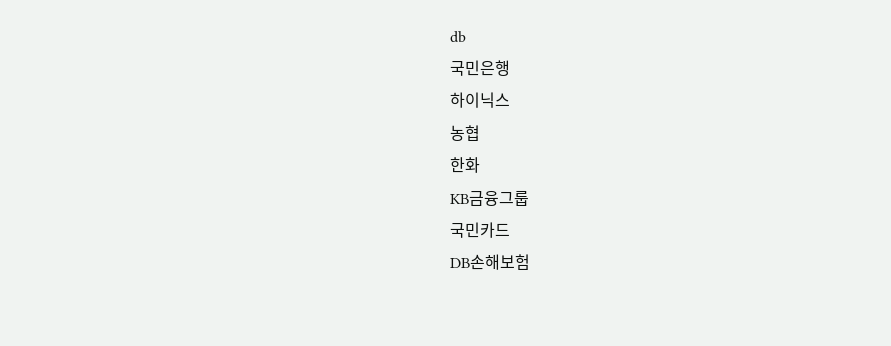db
국민은행
하이닉스
농협
한화
KB금융그룹
국민카드
DB손해보험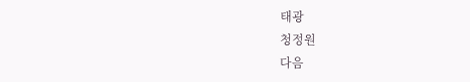태광
청정원
다음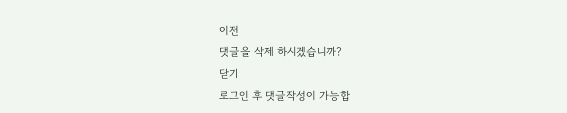이전
댓글을 삭제 하시겠습니까?
닫기
로그인 후 댓글작성이 가능합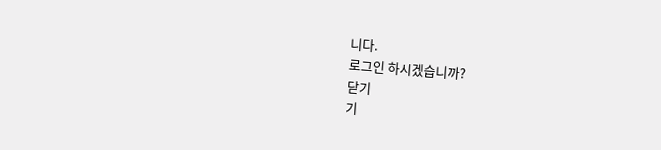니다.
로그인 하시겠습니까?
닫기
기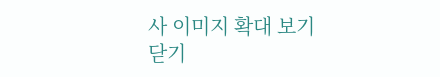사 이미지 확대 보기
닫기